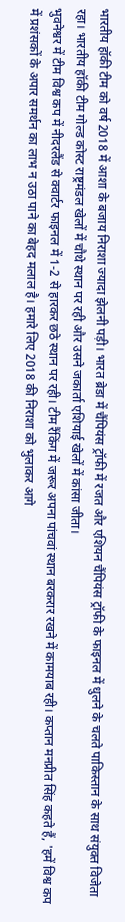भारतीय हॉकी टीम को वर्ष 2018 में आशा के बजाय निराशा ज्यादा झेलनी पड़ी। भारत ब्रेडा में चैंपियंस ट्रॉफी में रजत और एशियन चैंपियंस ट्रॉफी के फाइनल में धुलने के चलते पाकिस्तान के साथ संयुक्त विजेता रहा। भारतीय हॉकी टीम गोल्ड कोस्ट राष्ट्रमंडल खेलों में चौथे स्थान पर रही और उसने जकार्ता एशियाई खेलों में कांसा जीता।
भुवनेश्वर में टीम विश्व कप में नीदरलैंड से क्वार्टर फाइनल में 1-2 से हारकर छठे स्थान पर रही। टीम रैंकिंग में जरूर अपना पांचवां स्थान बरकरार रखने में कामयाब रही। कप्तान मनप्रीत सिंह कहते हैं, 'हमें विश्व कप में प्रशंसकों के अपार समर्थन का लाभ न उठा पाने का बेहद मलाल है। हमारे लिए 2018 की निराशा को भुलाकर आगे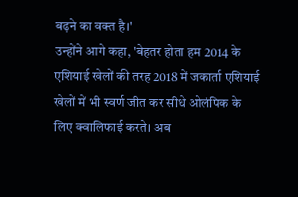बढ़ने का वक्त है।'
उन्होंने आगे कहा, 'बेहतर होता हम 2014 के एशियाई खेलों की तरह 2018 में जकार्ता एशियाई खेलों में भी स्वर्ण जीत कर सीधे ओलंपिक के लिए क्वालिफाई करते। अब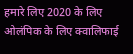हमारे लिए 2020 के लिए ओलंपिक के लिए क्वालिफाई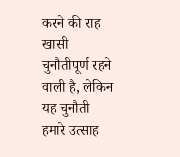करने की राह खासी चुनौतीपूर्ण रहने वाली है, लेकिन यह चुनौती हमारे उत्साह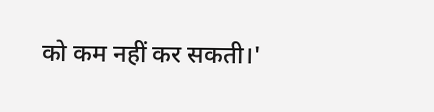को कम नहीं कर सकती।'